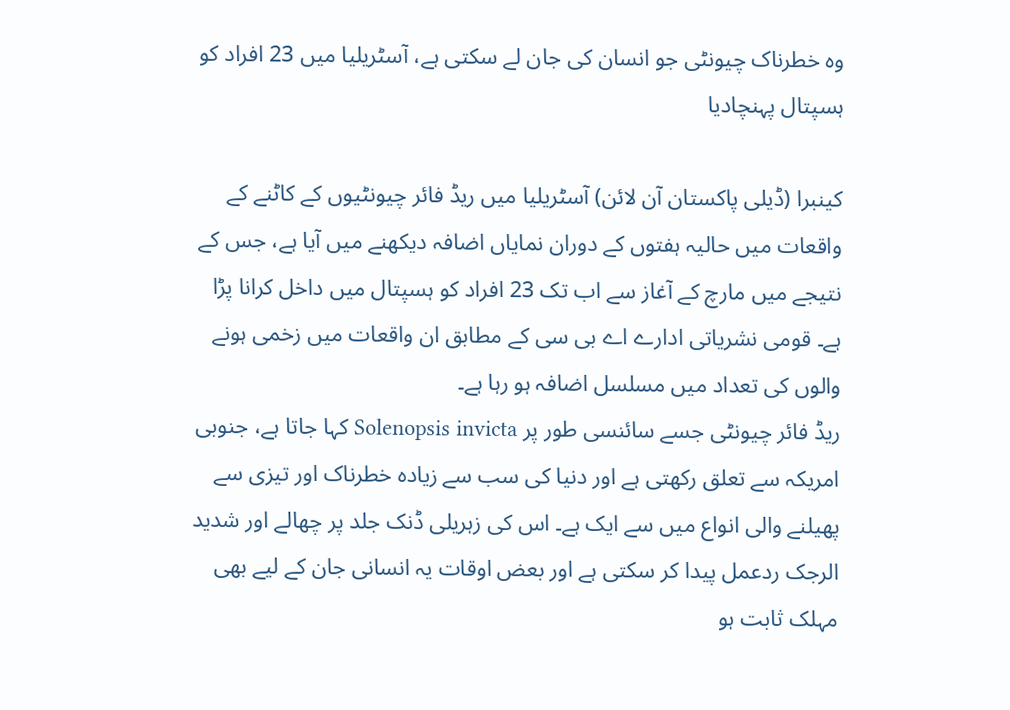وہ خطرناک چیونٹی جو انسان کی جان لے سکتی ہے، آسٹریلیا میں 23 افراد کو ہسپتال پہنچادیا

کینبرا (ڈیلی پاکستان آن لائن) آسٹریلیا میں ریڈ فائر چیونٹیوں کے کاٹنے کے واقعات میں حالیہ ہفتوں کے دوران نمایاں اضافہ دیکھنے میں آیا ہے، جس کے نتیجے میں مارچ کے آغاز سے اب تک 23 افراد کو ہسپتال میں داخل کرانا پڑا ہے۔ قومی نشریاتی ادارے اے بی سی کے مطابق ان واقعات میں زخمی ہونے والوں کی تعداد میں مسلسل اضافہ ہو رہا ہے۔
ریڈ فائر چیونٹی جسے سائنسی طور پر Solenopsis invicta کہا جاتا ہے، جنوبی امریکہ سے تعلق رکھتی ہے اور دنیا کی سب سے زیادہ خطرناک اور تیزی سے پھیلنے والی انواع میں سے ایک ہے۔ اس کی زہریلی ڈنک جلد پر چھالے اور شدید الرجک ردعمل پیدا کر سکتی ہے اور بعض اوقات یہ انسانی جان کے لیے بھی مہلک ثابت ہو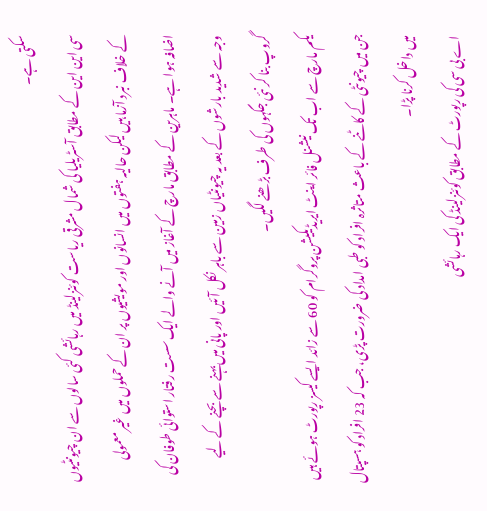سکتی ہے۔
سی این این کے مطابق آسٹریلیا کی شمال مشرقی ریاست کوئنزلینڈ میں رہائشی کئی سالوں سے ان چیونٹیوں کے خلاف نبرد آزما ہیں لیکن حالیہ ہفتوں میں انسانوں اور مویشیوں پر ان کے حملوں میں غیر معمولی اضافہ ہوا ہے۔ ماہرین کے مطابق مارچ کے آغاز میں آنے والے ایک سست رفتار استوائی طوفان کی وجہ سے شدید بارشوں کے بعد یہ چیونٹیاں زمین سے باہر نکل آئیں اور پانی میں بہنے سے بچنے کے لیے گروپ بنا کر نئی جگہوں کی طرف بڑھنے لگیں۔
یکم مارچ سے اب تک نیشنل فائر اینٹ ایریڈیکیشن پروگرام کو 60 سے زائد ایسے کیسز رپورٹ ہوئے ہیں جن میں چیونٹی کے کاٹنے کے باعث متاثرہ افراد کو طبی امداد کی ضرورت پڑی، جب کہ 23 افراد کو ہسپتال میں داخل کرنا پڑا۔
اے بی سی کی رپورٹ کے مطابق کوئنزلینڈ کی ایک رہائشی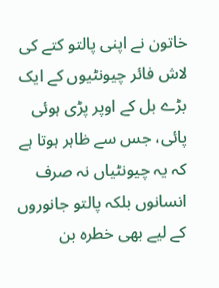خاتون نے اپنی پالتو کتے کی لاش فائر چیونٹیوں کے ایک بڑے بل کے اوپر پڑی ہوئی پائی، جس سے ظاہر ہوتا ہے کہ یہ چیونٹیاں نہ صرف انسانوں بلکہ پالتو جانوروں کے لیے بھی خطرہ بن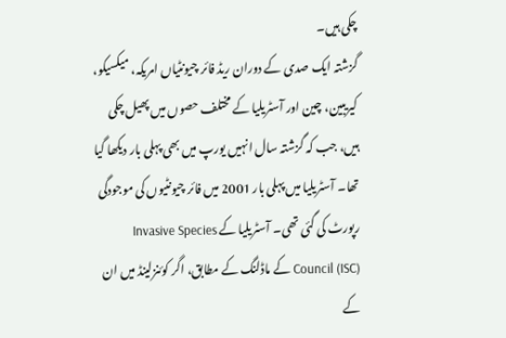چکی ہیں۔
گزشتہ ایک صدی کے دوران ریڈ فائر چیونٹیاں امریکہ، میکسیکو، کیریبین، چین اور آسٹریلیا کے مختلف حصوں میں پھیل چکی ہیں، جب کہ گزشتہ سال انہیں یورپ میں بھی پہلی بار دیکھا گیا تھا۔ آسٹریلیا میں پہلی بار 2001 میں فائر چیونٹیوں کی موجودگی رپورٹ کی گئی تھی۔ آسٹریلیا کے Invasive Species Council (ISC) کے ماڈلنگ کے مطابق، اگر کوئنزلینڈ میں ان کے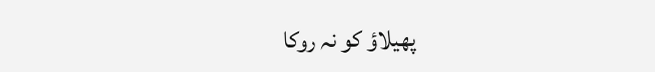پھیلاؤ کو نہ روکا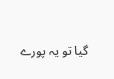گیا تو یہ پورے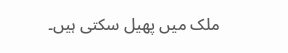ملک میں پھیل سکتی ہیں۔